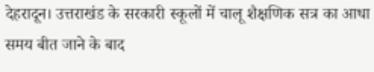देहरादून। उत्तराखंड के सरकारी स्कूलों में चालू शैक्षणिक सत्र का आधा समय बीत जाने के बाद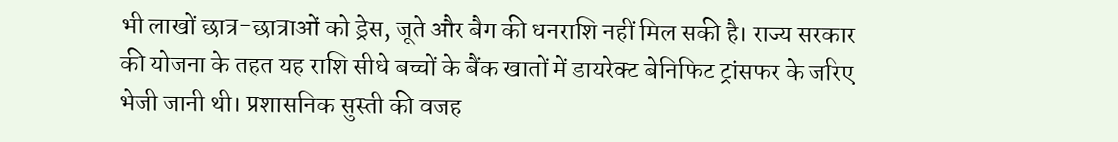भी लाखों छात्र-छात्राओं को ड्रेस, जूते और बैग की धनराशि नहीं मिल सकी है। राज्य सरकार की योजना के तहत यह राशि सीधे बच्चों के बैंक खातों में डायरेक्ट बेनिफिट ट्रांसफर के जरिए भेजी जानी थी। प्रशासनिक सुस्ती की वजह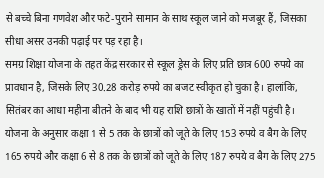से बच्चे बिना गणवेश और फटे-पुराने सामान के साथ स्कूल जाने को मजबूर हैं, जिसका सीधा असर उनकी पढ़ाई पर पड़ रहा है।
समग्र शिक्षा योजना के तहत केंद्र सरकार से स्कूल ड्रेस के लिए प्रति छात्र 600 रुपये का प्रावधान है, जिसके लिए 30.28 करोड़ रुपये का बजट स्वीकृत हो चुका है। हालांकि, सितंबर का आधा महीना बीतने के बाद भी यह राशि छात्रों के खातों में नहीं पहुंची है। योजना के अनुसार कक्षा 1 से 5 तक के छात्रों को जूते के लिए 153 रुपये व बैग के लिए 165 रुपये और कक्षा 6 से 8 तक के छात्रों को जूते के लिए 187 रुपये व बैग के लिए 275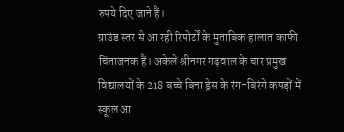रुपये दिए जाने हैं।
ग्राउंड स्तर से आ रही रिपोर्टों के मुताबिक हालात काफी चिंताजनक हैं। अकेले श्रीनगर गढ़वाल के चार प्रमुख विद्यालयों के 218 बच्चे बिना ड्रेस के रंग-बिरंगे कपड़ों में स्कूल आ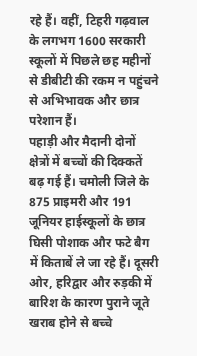रहे हैं। वहीं, टिहरी गढ़वाल के लगभग 1600 सरकारी स्कूलों में पिछले छह महीनों से डीबीटी की रकम न पहुंचने से अभिभावक और छात्र परेशान हैं।
पहाड़ी और मैदानी दोनों क्षेत्रों में बच्चों की दिक्कतें बढ़ गई हैं। चमोली जिले के 875 प्राइमरी और 191 जूनियर हाईस्कूलों के छात्र घिसी पोशाक और फटे बैग में किताबें ले जा रहे हैं। दूसरी ओर, हरिद्वार और रुड़की में बारिश के कारण पुराने जूते खराब होने से बच्चे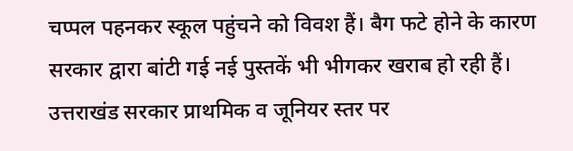चप्पल पहनकर स्कूल पहुंचने को विवश हैं। बैग फटे होने के कारण सरकार द्वारा बांटी गई नई पुस्तकें भी भीगकर खराब हो रही हैं।
उत्तराखंड सरकार प्राथमिक व जूनियर स्तर पर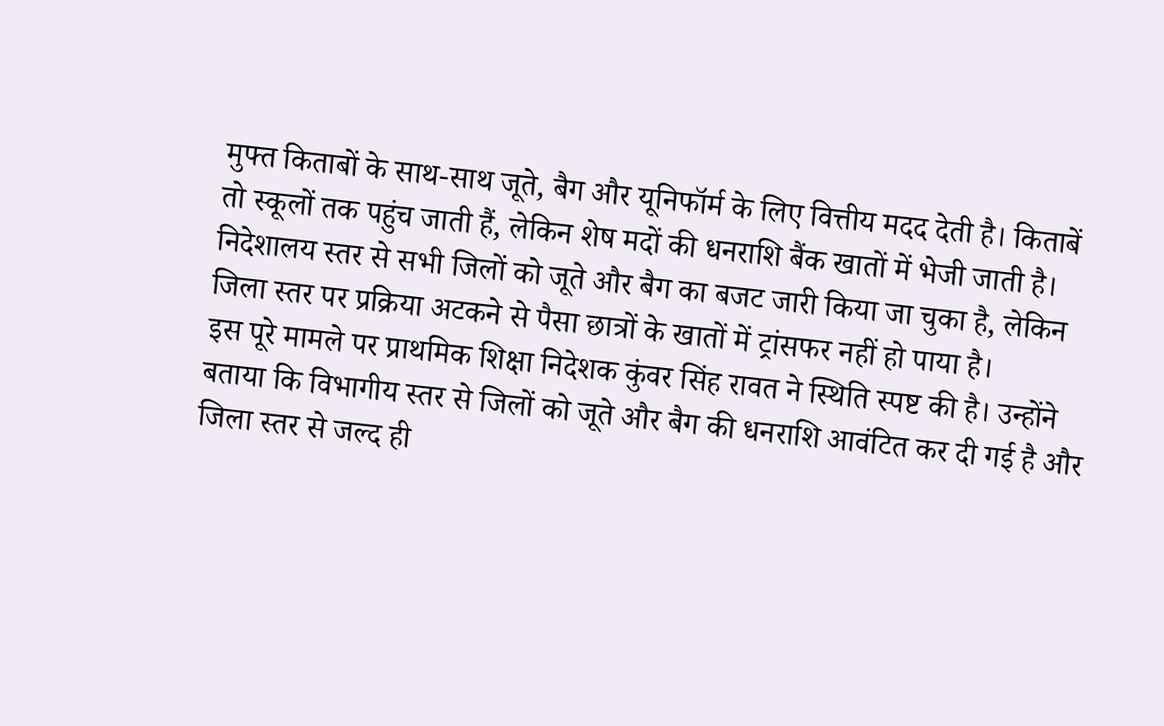मुफ्त किताबों के साथ-साथ जूते, बैग और यूनिफॉर्म के लिए वित्तीय मदद देती है। किताबें तो स्कूलों तक पहुंच जाती हैं, लेकिन शेष मदों की धनराशि बैंक खातों में भेजी जाती है। निदेशालय स्तर से सभी जिलों को जूते और बैग का बजट जारी किया जा चुका है, लेकिन जिला स्तर पर प्रक्रिया अटकने से पैसा छात्रों के खातों में ट्रांसफर नहीं हो पाया है।
इस पूरे मामले पर प्राथमिक शिक्षा निदेशक कुंवर सिंह रावत ने स्थिति स्पष्ट की है। उन्होंने बताया कि विभागीय स्तर से जिलों को जूते और बैग की धनराशि आवंटित कर दी गई है और जिला स्तर से जल्द ही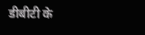डीबीटी के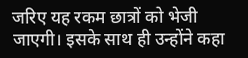जरिए यह रकम छात्रों को भेजी जाएगी। इसके साथ ही उन्होंने कहा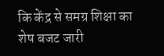कि केंद्र से समग्र शिक्षा का शेष बजट जारी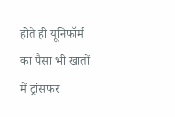होते ही यूनिफॉर्म का पैसा भी खातों में ट्रांसफर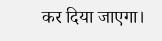कर दिया जाएगा।